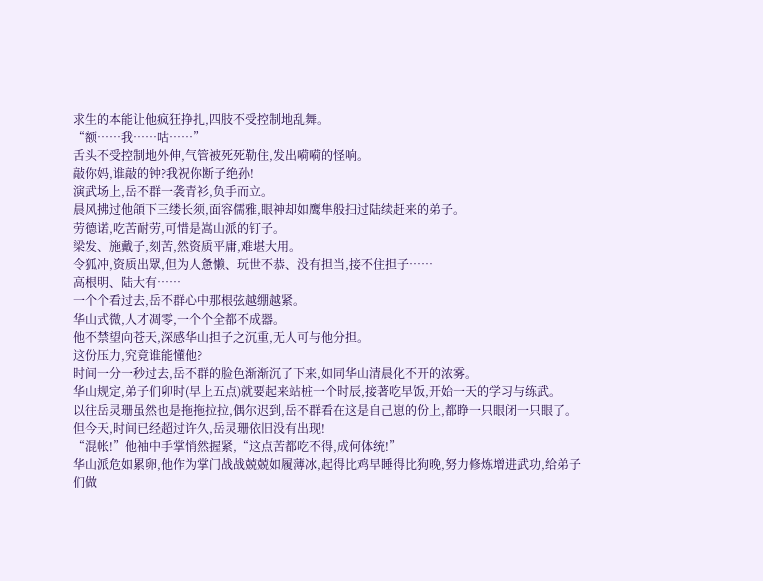求生的本能让他疯狂挣扎,四肢不受控制地乱舞。
“额……我……咕……”
舌头不受控制地外伸,气管被死死勒住,发出嗬嗬的怪响。
敲你妈,谁敲的钟?我祝你断子绝孙!
演武场上,岳不群一袭青衫,负手而立。
晨风拂过他頜下三缕长须,面容儒雅,眼神却如鹰隼般扫过陆续赶来的弟子。
劳德诺,吃苦耐劳,可惜是嵩山派的钉子。
梁发、施戴子,刻苦,然资质平庸,难堪大用。
令狐冲,资质出眾,但为人惫懒、玩世不恭、没有担当,接不住担子……
高根明、陆大有……
一个个看过去,岳不群心中那根弦越绷越紧。
华山式微,人才凋零,一个个全都不成器。
他不禁望向苍天,深感华山担子之沉重,无人可与他分担。
这份压力,究竟谁能懂他?
时间一分一秒过去,岳不群的脸色渐渐沉了下来,如同华山清晨化不开的浓雾。
华山规定,弟子们卯时(早上五点)就要起来站桩一个时辰,接著吃早饭,开始一天的学习与练武。
以往岳灵珊虽然也是拖拖拉拉,偶尔迟到,岳不群看在这是自己崽的份上,都睁一只眼闭一只眼了。
但今天,时间已经超过许久,岳灵珊依旧没有出现!
“混帐!”他袖中手掌悄然握紧,“这点苦都吃不得,成何体统!”
华山派危如累卵,他作为掌门战战兢兢如履薄冰,起得比鸡早睡得比狗晚,努力修炼增进武功,给弟子们做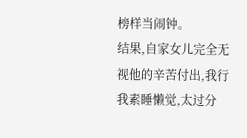榜样当闹钟。
结果,自家女儿完全无视他的辛苦付出,我行我素睡懒觉,太过分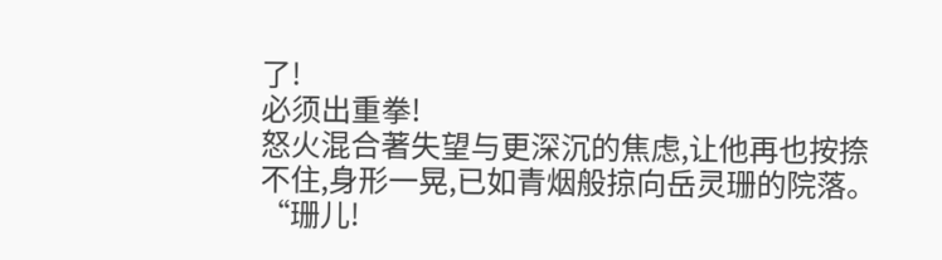了!
必须出重拳!
怒火混合著失望与更深沉的焦虑,让他再也按捺不住,身形一晃,已如青烟般掠向岳灵珊的院落。
“珊儿!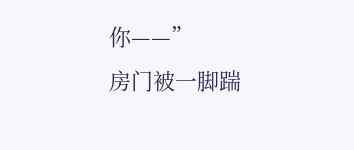你——”
房门被一脚踹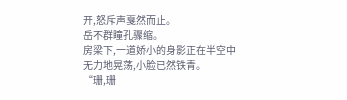开,怒斥声戛然而止。
岳不群瞳孔骤缩。
房梁下,一道娇小的身影正在半空中无力地晃荡,小脸已然铁青。
“珊,珊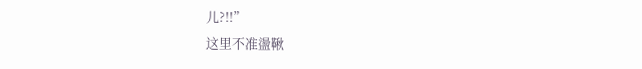儿?!!”
这里不准盪鞦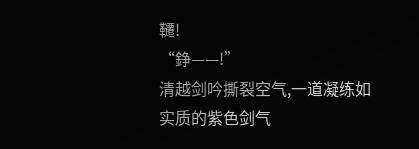韆!
“錚——!”
清越剑吟撕裂空气,一道凝练如实质的紫色剑气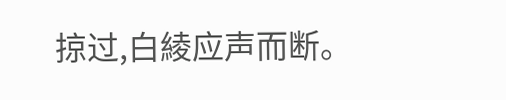掠过,白綾应声而断。